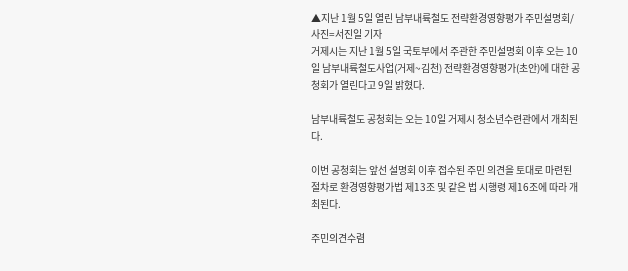▲지난 1월 5일 열린 남부내륙철도 전략환경영향평가 주민설명회/사진=서진일 기자
거제시는 지난 1월 5일 국토부에서 주관한 주민설명회 이후 오는 10일 남부내륙철도사업(거제~김천) 전략환경영향평가(초안)에 대한 공청회가 열린다고 9일 밝혔다.

남부내륙철도 공청회는 오는 10일 거제시 청소년수련관에서 개최된다.

이번 공청회는 앞선 설명회 이후 접수된 주민 의견을 토대로 마련된 절차로 환경영향평가법 제13조 및 같은 법 시행령 제16조에 따라 개최된다.

주민의견수렴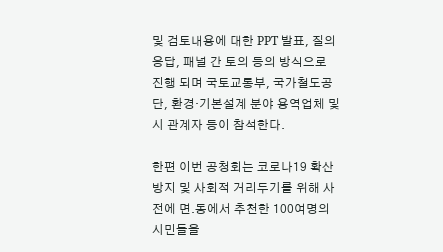및 검토내용에 대한 PPT 발표, 질의응답, 패널 간 토의 등의 방식으로 진행 되며 국토교통부, 국가철도공단, 환경·기본설계 분야 용역업체 및 시 관계자 등이 참석한다.

한편 이번 공청회는 코로나19 확산 방지 및 사회적 거리두기를 위해 사전에 면․동에서 추천한 100여명의 시민들을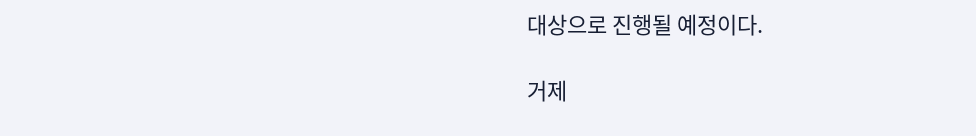대상으로 진행될 예정이다.

거제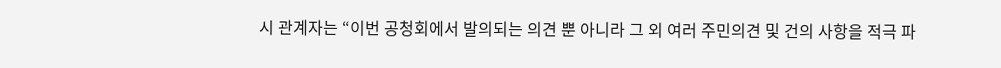시 관계자는 “이번 공청회에서 발의되는 의견 뿐 아니라 그 외 여러 주민의견 및 건의 사항을 적극 파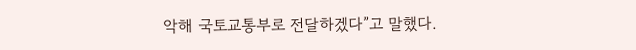악해 국토교통부로 전달하겠다”고 말했다.